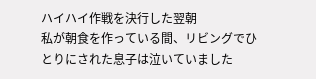ハイハイ作戦を決行した翌朝
私が朝食を作っている間、リビングでひとりにされた息子は泣いていました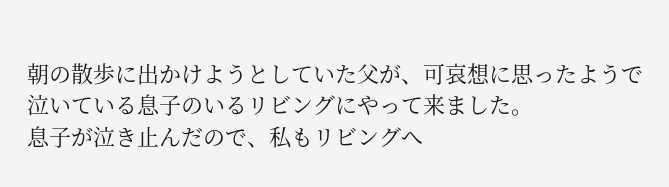朝の散歩に出かけようとしていた父が、可哀想に思ったようで泣いている息子のいるリビングにやって来ました。
息子が泣き止んだので、私もリビングへ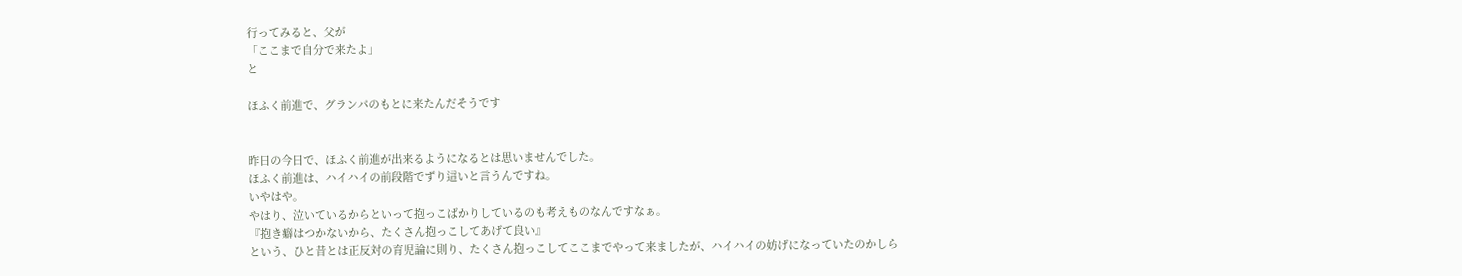行ってみると、父が
「ここまで自分で来たよ」
と

ほふく前進で、グランパのもとに来たんだそうです


昨日の今日で、ほふく前進が出来るようになるとは思いませんでした。
ほふく前進は、ハイハイの前段階でずり這いと言うんですね。
いやはや。
やはり、泣いているからといって抱っこばかりしているのも考えものなんですなぁ。
『抱き癖はつかないから、たくさん抱っこしてあげて良い』
という、ひと昔とは正反対の育児論に則り、たくさん抱っこしてここまでやって来ましたが、ハイハイの妨げになっていたのかしら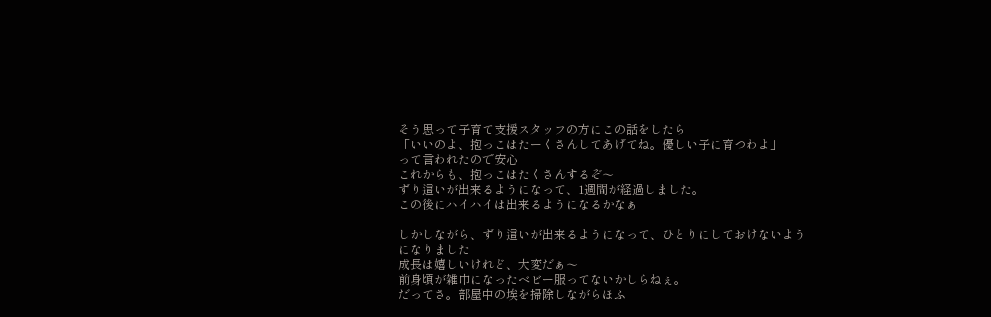そう思って子育て支援スタッフの方にこの話をしたら
「いいのよ、抱っこはたーくさんしてあげてね。優しい子に育つわよ」
って言われたので安心
これからも、抱っこはたくさんするぞ〜
ずり這いが出来るようになって、1週間が経過しました。
この後にハイハイは出来るようになるかなぁ

しかしながら、ずり這いが出来るようになって、ひとりにしておけないようになりました
成長は嬉しいけれど、大変だぁ〜
前身頃が雑巾になったベビー服ってないかしらねぇ。
だってさ。部屋中の埃を掃除しながらほふ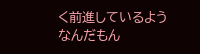く前進しているようなんだもん